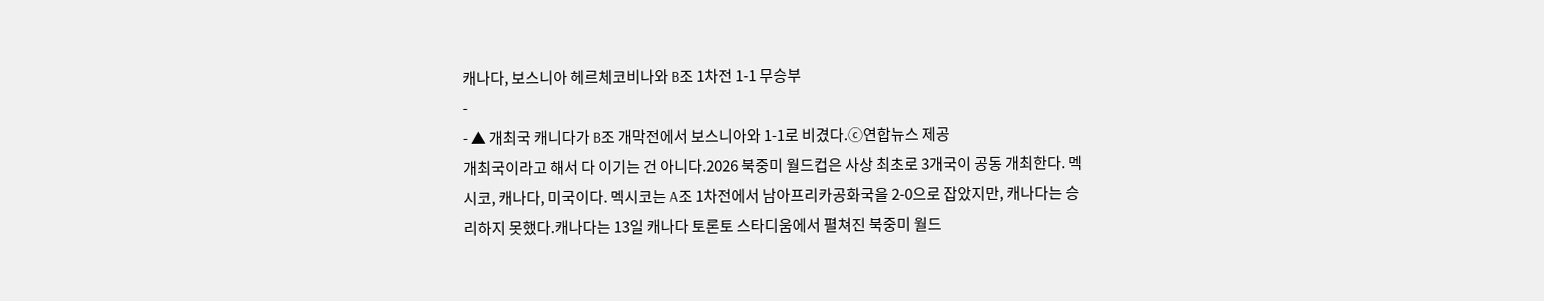캐나다, 보스니아 헤르체코비나와 B조 1차전 1-1 무승부
-
- ▲ 개최국 캐니다가 B조 개막전에서 보스니아와 1-1로 비겼다.ⓒ연합뉴스 제공
개최국이라고 해서 다 이기는 건 아니다.2026 북중미 월드컵은 사상 최초로 3개국이 공동 개최한다. 멕시코, 캐나다, 미국이다. 멕시코는 A조 1차전에서 남아프리카공화국을 2-0으로 잡았지만, 캐나다는 승리하지 못했다.캐나다는 13일 캐나다 토론토 스타디움에서 펼쳐진 북중미 월드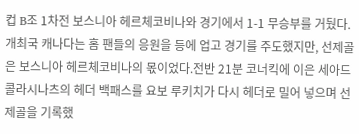컵 B조 1차전 보스니아 헤르체코비나와 경기에서 1-1 무승부를 거뒀다.개최국 캐나다는 홈 팬들의 응원을 등에 업고 경기를 주도했지만, 선제골은 보스니아 헤르체코비나의 몫이었다.전반 21분 코너킥에 이은 세아드 콜라시나츠의 헤더 백패스를 요보 루키치가 다시 헤더로 밀어 넣으며 선제골을 기록했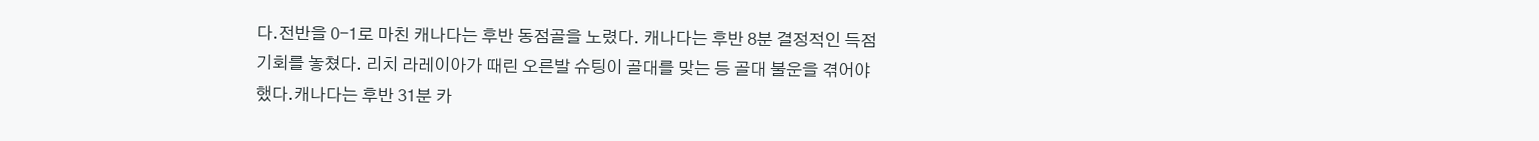다.전반을 0-1로 마친 캐나다는 후반 동점골을 노렸다. 캐나다는 후반 8분 결정적인 득점 기회를 놓쳤다. 리치 라레이아가 때린 오른발 슈팅이 골대를 맞는 등 골대 불운을 겪어야 했다.캐나다는 후반 31분 카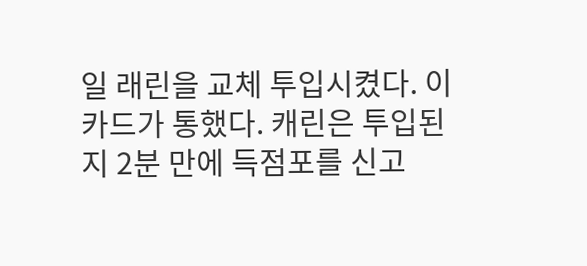일 래린을 교체 투입시켰다. 이 카드가 통했다. 캐린은 투입된 지 2분 만에 득점포를 신고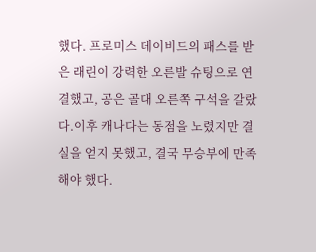했다. 프로미스 데이비드의 패스를 받은 래린이 강력한 오른발 슈팅으로 연결했고, 공은 골대 오른쪽 구석을 갈랐다.이후 캐나다는 동점을 노렸지만 결실을 얻지 못했고, 결국 무승부에 만족해야 했다.